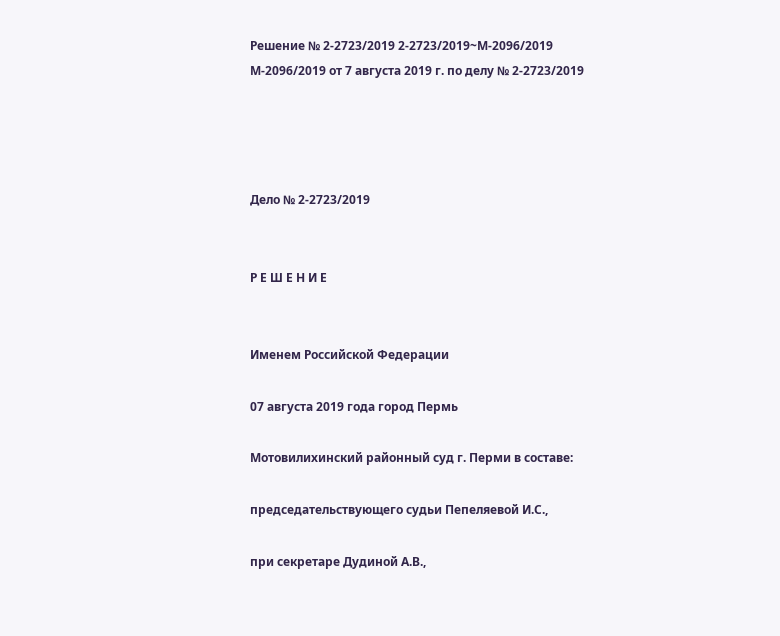Решение № 2-2723/2019 2-2723/2019~М-2096/2019 М-2096/2019 от 7 августа 2019 г. по делу № 2-2723/2019




Дело № 2-2723/2019


Р Е Ш Е Н И Е


Именем Российской Федерации

07 августа 2019 года город Пермь

Мотовилихинский районный суд г. Перми в составе:

председательствующего судьи Пепеляевой И.С.,

при секретаре Дудиной А.В.,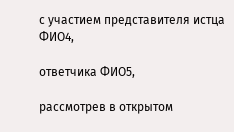с участием представителя истца ФИО4,

ответчика ФИО5,

рассмотрев в открытом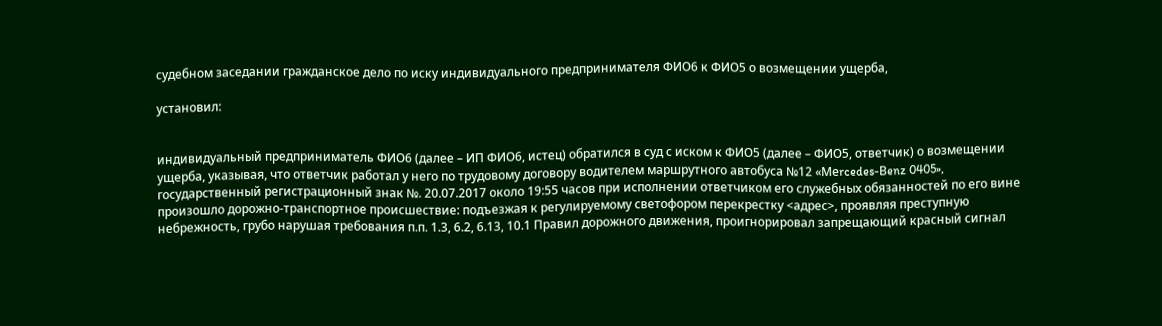судебном заседании гражданское дело по иску индивидуального предпринимателя ФИО6 к ФИО5 о возмещении ущерба,

установил:


индивидуальный предприниматель ФИО6 (далее – ИП ФИО6, истец) обратился в суд с иском к ФИО5 (далее – ФИО5, ответчик) о возмещении ущерба, указывая, что ответчик работал у него по трудовому договору водителем маршрутного автобуса №12 «Меrcedes-Вenz 0405», государственный регистрационный знак №. 20.07.2017 около 19:55 часов при исполнении ответчиком его служебных обязанностей по его вине произошло дорожно-транспортное происшествие: подъезжая к регулируемому светофором перекрестку <адрес>, проявляя преступную небрежность, грубо нарушая требования п.п. 1.3, 6.2, 6.13, 10.1 Правил дорожного движения, проигнорировал запрещающий красный сигнал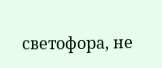светофора, не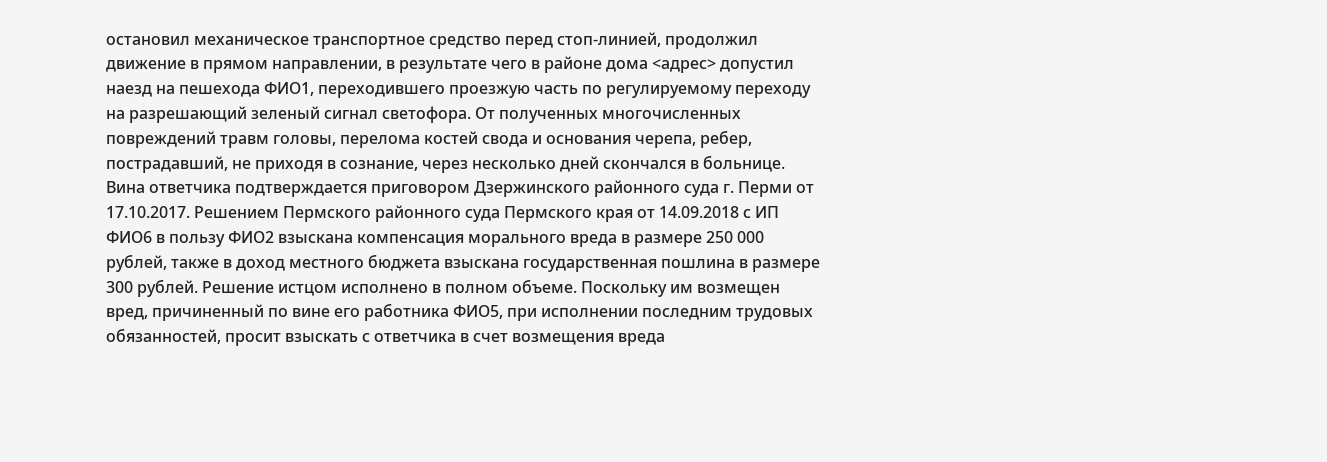остановил механическое транспортное средство перед стоп-линией, продолжил движение в прямом направлении, в результате чего в районе дома <адрес> допустил наезд на пешехода ФИО1, переходившего проезжую часть по регулируемому переходу на разрешающий зеленый сигнал светофора. От полученных многочисленных повреждений травм головы, перелома костей свода и основания черепа, ребер, пострадавший, не приходя в сознание, через несколько дней скончался в больнице. Вина ответчика подтверждается приговором Дзержинского районного суда г. Перми от 17.10.2017. Решением Пермского районного суда Пермского края от 14.09.2018 с ИП ФИО6 в пользу ФИО2 взыскана компенсация морального вреда в размере 250 000 рублей, также в доход местного бюджета взыскана государственная пошлина в размере 300 рублей. Решение истцом исполнено в полном объеме. Поскольку им возмещен вред, причиненный по вине его работника ФИО5, при исполнении последним трудовых обязанностей, просит взыскать с ответчика в счет возмещения вреда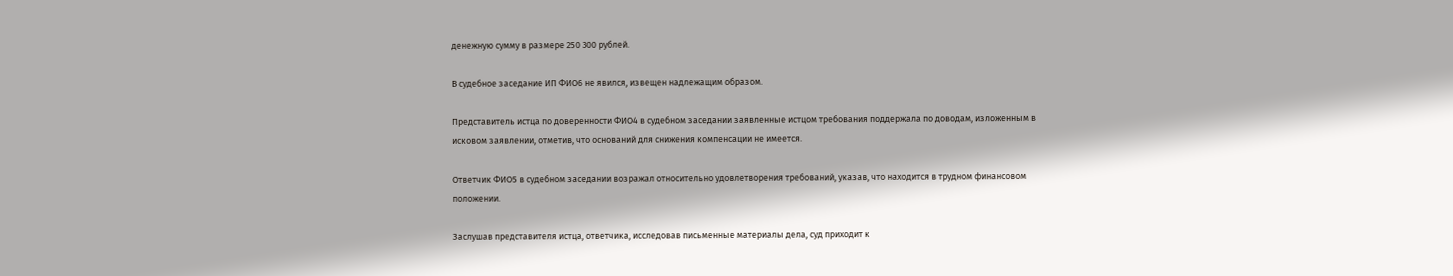денежную сумму в размере 250 300 рублей.

В судебное заседание ИП ФИО6 не явился, извещен надлежащим образом.

Представитель истца по доверенности ФИО4 в судебном заседании заявленные истцом требования поддержала по доводам, изложенным в исковом заявлении, отметив, что оснований для снижения компенсации не имеется.

Ответчик ФИО5 в судебном заседании возражал относительно удовлетворения требований, указав, что находится в трудном финансовом положении.

Заслушав представителя истца, ответчика, исследовав письменные материалы дела, суд приходит к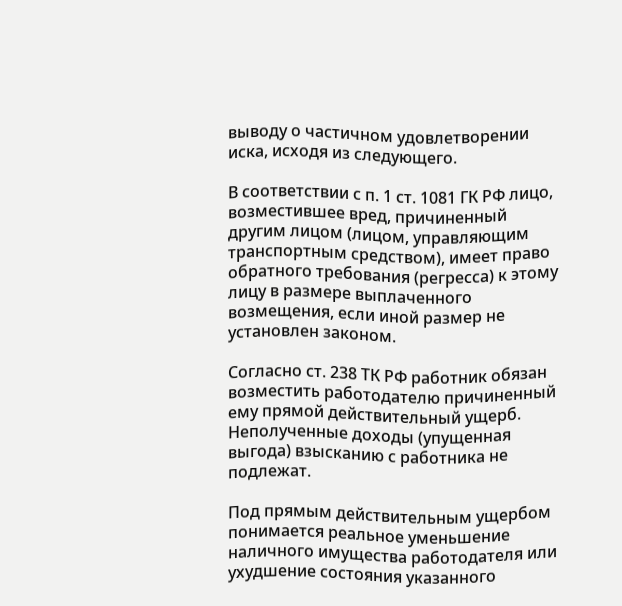выводу о частичном удовлетворении иска, исходя из следующего.

В соответствии с п. 1 ст. 1081 ГК РФ лицо, возместившее вред, причиненный другим лицом (лицом, управляющим транспортным средством), имеет право обратного требования (регресса) к этому лицу в размере выплаченного возмещения, если иной размер не установлен законом.

Согласно ст. 238 ТК РФ работник обязан возместить работодателю причиненный ему прямой действительный ущерб. Неполученные доходы (упущенная выгода) взысканию с работника не подлежат.

Под прямым действительным ущербом понимается реальное уменьшение наличного имущества работодателя или ухудшение состояния указанного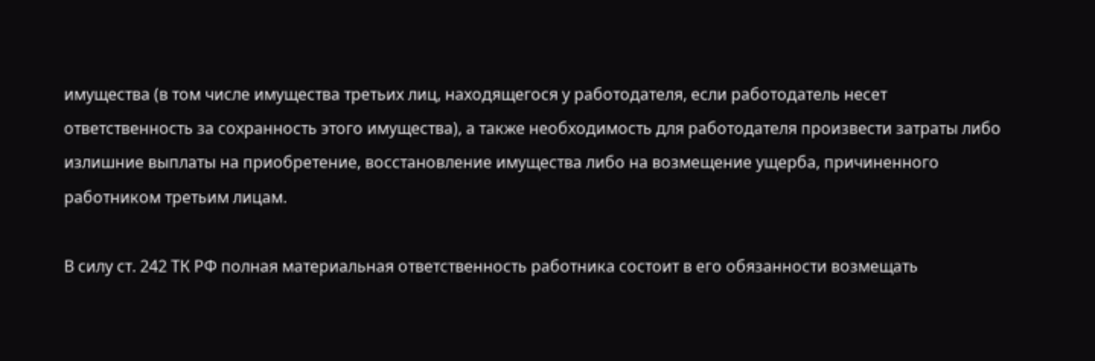имущества (в том числе имущества третьих лиц, находящегося у работодателя, если работодатель несет ответственность за сохранность этого имущества), а также необходимость для работодателя произвести затраты либо излишние выплаты на приобретение, восстановление имущества либо на возмещение ущерба, причиненного работником третьим лицам.

В силу ст. 242 ТК РФ полная материальная ответственность работника состоит в его обязанности возмещать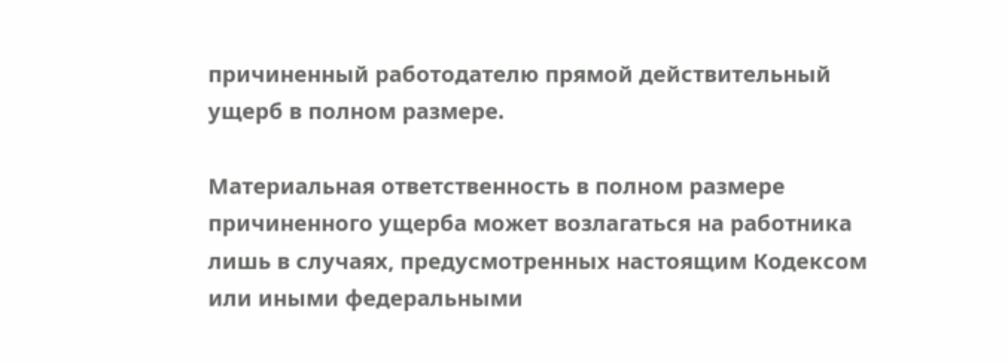причиненный работодателю прямой действительный ущерб в полном размере.

Материальная ответственность в полном размере причиненного ущерба может возлагаться на работника лишь в случаях, предусмотренных настоящим Кодексом или иными федеральными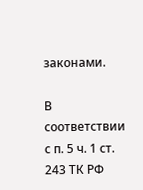законами.

В соответствии с п. 5 ч. 1 ст. 243 ТК РФ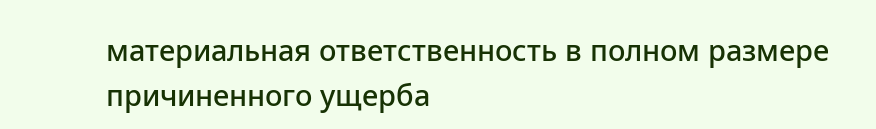материальная ответственность в полном размере причиненного ущерба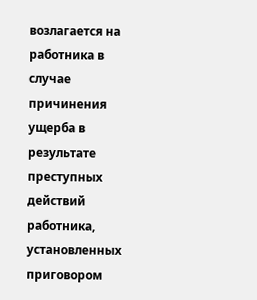возлагается на работника в случае причинения ущерба в результате преступных действий работника, установленных приговором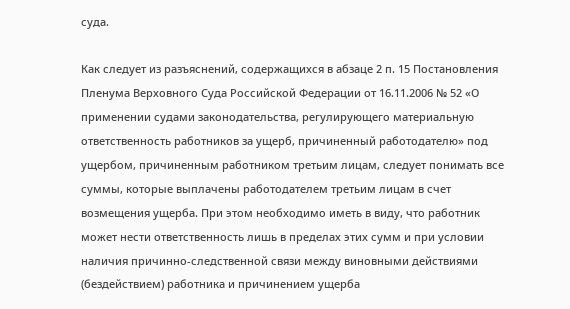суда.

Как следует из разъяснений, содержащихся в абзаце 2 п. 15 Постановления Пленума Верховного Суда Российской Федерации от 16.11.2006 № 52 «О применении судами законодательства, регулирующего материальную ответственность работников за ущерб, причиненный работодателю» под ущербом, причиненным работником третьим лицам, следует понимать все суммы, которые выплачены работодателем третьим лицам в счет возмещения ущерба. При этом необходимо иметь в виду, что работник может нести ответственность лишь в пределах этих сумм и при условии наличия причинно-следственной связи между виновными действиями (бездействием) работника и причинением ущерба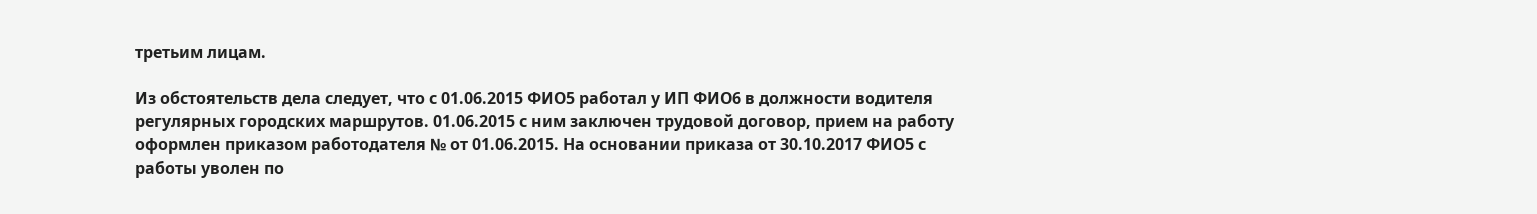третьим лицам.

Из обстоятельств дела следует, что с 01.06.2015 ФИО5 работал у ИП ФИО6 в должности водителя регулярных городских маршрутов. 01.06.2015 с ним заключен трудовой договор, прием на работу оформлен приказом работодателя № от 01.06.2015. На основании приказа от 30.10.2017 ФИО5 с работы уволен по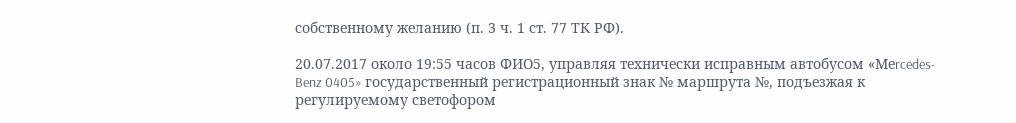собственному желанию (п. 3 ч. 1 ст. 77 ТК РФ).

20.07.2017 около 19:55 часов ФИО5, управляя технически исправным автобусом «Меrcedes-Benz 0405» государственный регистрационный знак № маршрута №, подъезжая к регулируемому светофором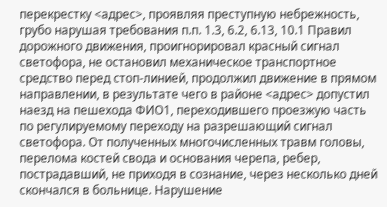перекрестку <адрес>, проявляя преступную небрежность, грубо нарушая требования п.п. 1.3, 6.2, 6.13, 10.1 Правил дорожного движения, проигнорировал красный сигнал светофора, не остановил механическое транспортное средство перед стоп-линией, продолжил движение в прямом направлении, в результате чего в районе <адрес> допустил наезд на пешехода ФИО1, переходившего проезжую часть по регулируемому переходу на разрешающий сигнал светофора. От полученных многочисленных травм головы, перелома костей свода и основания черепа, ребер, пострадавший, не приходя в сознание, через несколько дней скончался в больнице. Нарушение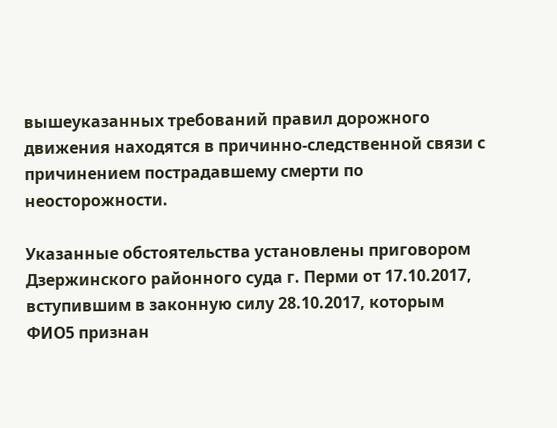вышеуказанных требований правил дорожного движения находятся в причинно-следственной связи с причинением пострадавшему смерти по неосторожности.

Указанные обстоятельства установлены приговором Дзержинского районного суда г. Перми от 17.10.2017, вступившим в законную силу 28.10.2017, которым ФИО5 признан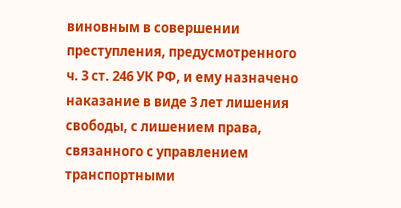виновным в совершении преступления, предусмотренного ч. 3 ст. 246 УК РФ, и ему назначено наказание в виде 3 лет лишения свободы, с лишением права, связанного с управлением транспортными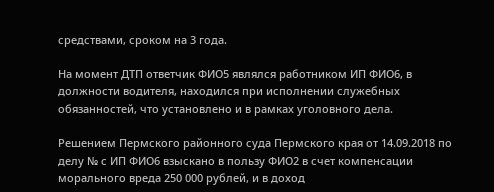средствами, сроком на 3 года.

На момент ДТП ответчик ФИО5 являлся работником ИП ФИО6, в должности водителя, находился при исполнении служебных обязанностей, что установлено и в рамках уголовного дела.

Решением Пермского районного суда Пермского края от 14.09.2018 по делу № с ИП ФИО6 взыскано в пользу ФИО2 в счет компенсации морального вреда 250 000 рублей, и в доход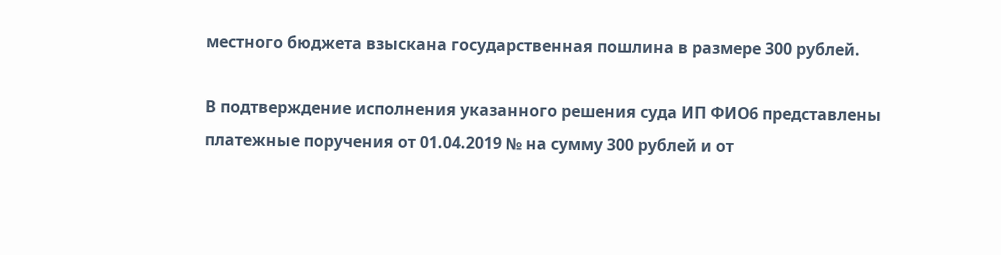местного бюджета взыскана государственная пошлина в размере 300 рублей.

В подтверждение исполнения указанного решения суда ИП ФИО6 представлены платежные поручения от 01.04.2019 № на сумму 300 рублей и от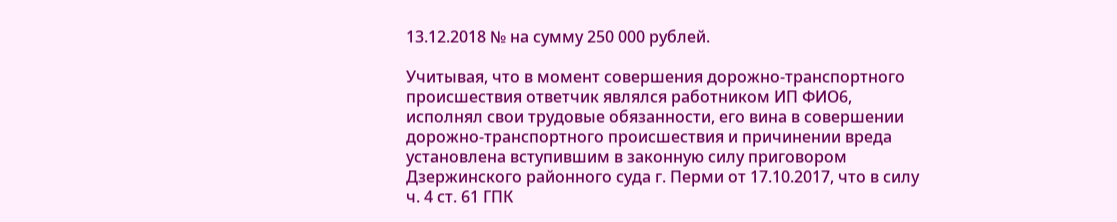13.12.2018 № на сумму 250 000 рублей.

Учитывая, что в момент совершения дорожно-транспортного происшествия ответчик являлся работником ИП ФИО6, исполнял свои трудовые обязанности, его вина в совершении дорожно-транспортного происшествия и причинении вреда установлена вступившим в законную силу приговором Дзержинского районного суда г. Перми от 17.10.2017, что в силу ч. 4 ст. 61 ГПК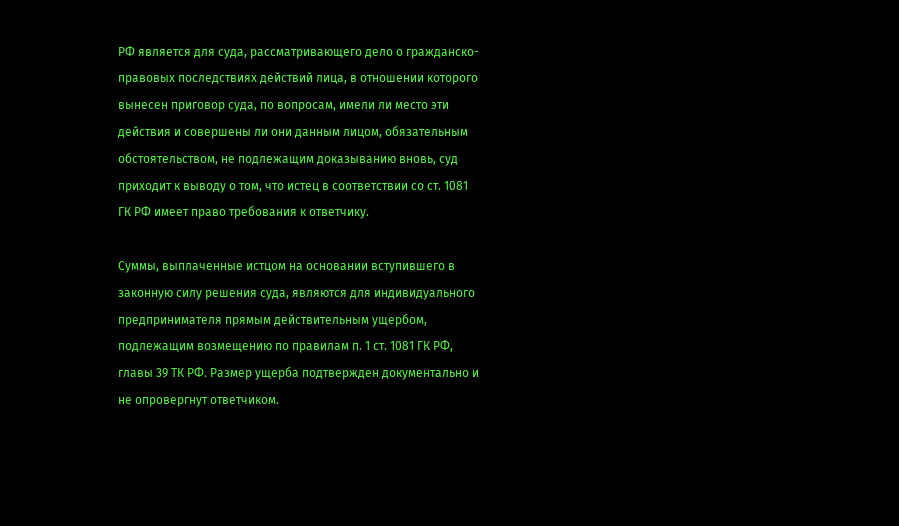РФ является для суда, рассматривающего дело о гражданско-правовых последствиях действий лица, в отношении которого вынесен приговор суда, по вопросам, имели ли место эти действия и совершены ли они данным лицом, обязательным обстоятельством, не подлежащим доказыванию вновь, суд приходит к выводу о том, что истец в соответствии со ст. 1081 ГК РФ имеет право требования к ответчику.

Суммы, выплаченные истцом на основании вступившего в законную силу решения суда, являются для индивидуального предпринимателя прямым действительным ущербом, подлежащим возмещению по правилам п. 1 ст. 1081 ГК РФ, главы 39 ТК РФ. Размер ущерба подтвержден документально и не опровергнут ответчиком.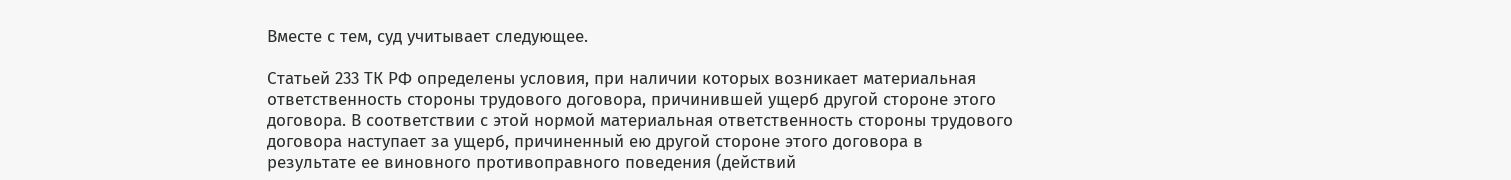Вместе с тем, суд учитывает следующее.

Статьей 233 ТК РФ определены условия, при наличии которых возникает материальная ответственность стороны трудового договора, причинившей ущерб другой стороне этого договора. В соответствии с этой нормой материальная ответственность стороны трудового договора наступает за ущерб, причиненный ею другой стороне этого договора в результате ее виновного противоправного поведения (действий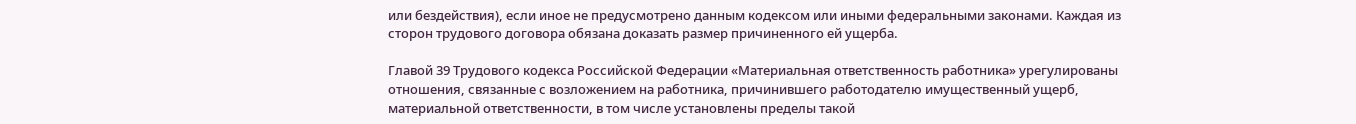или бездействия), если иное не предусмотрено данным кодексом или иными федеральными законами. Каждая из сторон трудового договора обязана доказать размер причиненного ей ущерба.

Главой 39 Трудового кодекса Российской Федерации «Материальная ответственность работника» урегулированы отношения, связанные с возложением на работника, причинившего работодателю имущественный ущерб, материальной ответственности, в том числе установлены пределы такой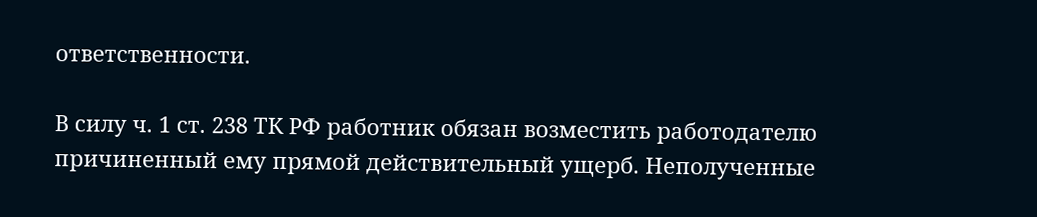ответственности.

В силу ч. 1 ст. 238 ТК РФ работник обязан возместить работодателю причиненный ему прямой действительный ущерб. Неполученные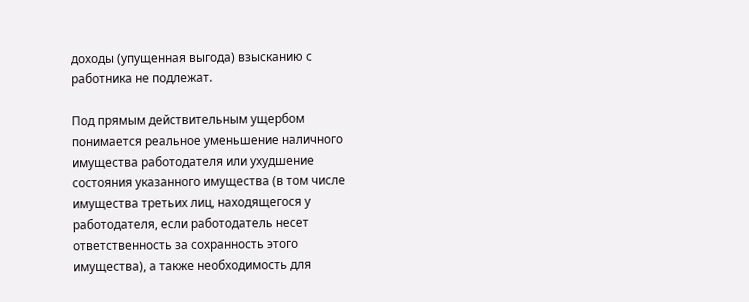доходы (упущенная выгода) взысканию с работника не подлежат.

Под прямым действительным ущербом понимается реальное уменьшение наличного имущества работодателя или ухудшение состояния указанного имущества (в том числе имущества третьих лиц, находящегося у работодателя, если работодатель несет ответственность за сохранность этого имущества), а также необходимость для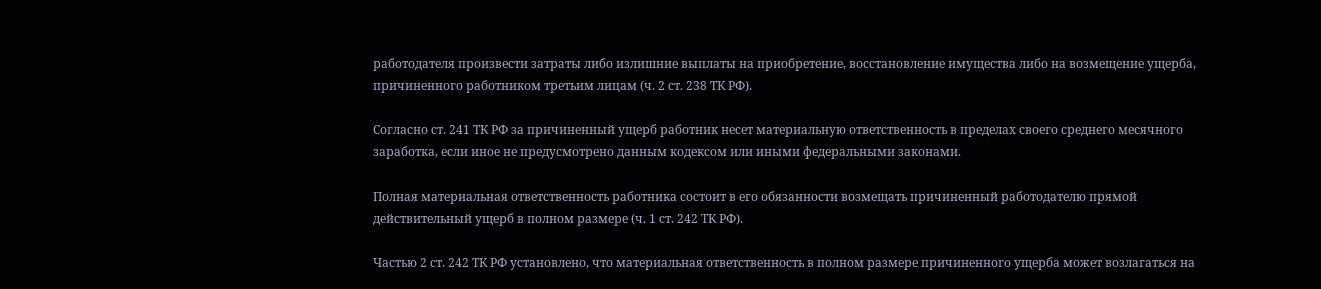работодателя произвести затраты либо излишние выплаты на приобретение, восстановление имущества либо на возмещение ущерба, причиненного работником третьим лицам (ч. 2 ст. 238 ТК РФ).

Согласно ст. 241 ТК РФ за причиненный ущерб работник несет материальную ответственность в пределах своего среднего месячного заработка, если иное не предусмотрено данным кодексом или иными федеральными законами.

Полная материальная ответственность работника состоит в его обязанности возмещать причиненный работодателю прямой действительный ущерб в полном размере (ч. 1 ст. 242 ТК РФ).

Частью 2 ст. 242 ТК РФ установлено, что материальная ответственность в полном размере причиненного ущерба может возлагаться на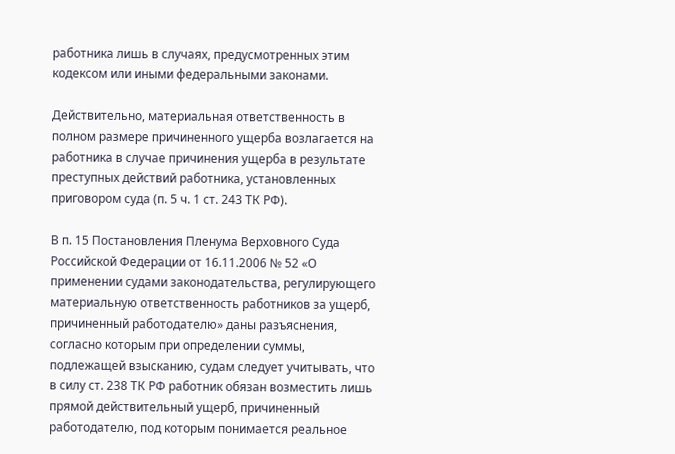работника лишь в случаях, предусмотренных этим кодексом или иными федеральными законами.

Действительно, материальная ответственность в полном размере причиненного ущерба возлагается на работника в случае причинения ущерба в результате преступных действий работника, установленных приговором суда (п. 5 ч. 1 ст. 243 ТК РФ).

В п. 15 Постановления Пленума Верховного Суда Российской Федерации от 16.11.2006 № 52 «О применении судами законодательства, регулирующего материальную ответственность работников за ущерб, причиненный работодателю» даны разъяснения, согласно которым при определении суммы, подлежащей взысканию, судам следует учитывать, что в силу ст. 238 ТК РФ работник обязан возместить лишь прямой действительный ущерб, причиненный работодателю, под которым понимается реальное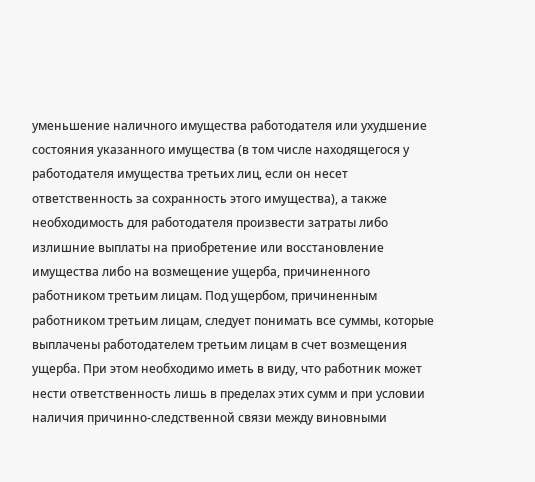уменьшение наличного имущества работодателя или ухудшение состояния указанного имущества (в том числе находящегося у работодателя имущества третьих лиц, если он несет ответственность за сохранность этого имущества), а также необходимость для работодателя произвести затраты либо излишние выплаты на приобретение или восстановление имущества либо на возмещение ущерба, причиненного работником третьим лицам. Под ущербом, причиненным работником третьим лицам, следует понимать все суммы, которые выплачены работодателем третьим лицам в счет возмещения ущерба. При этом необходимо иметь в виду, что работник может нести ответственность лишь в пределах этих сумм и при условии наличия причинно-следственной связи между виновными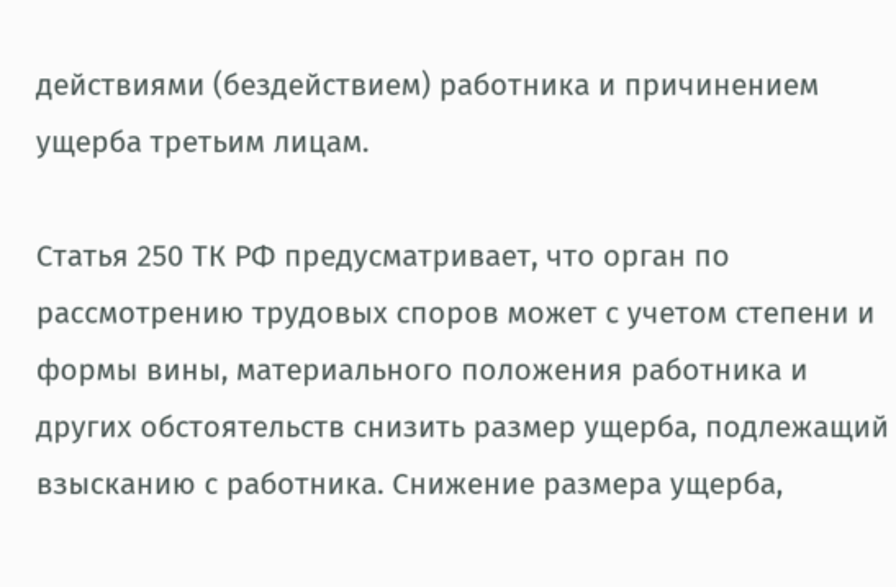действиями (бездействием) работника и причинением ущерба третьим лицам.

Статья 250 ТК РФ предусматривает, что орган по рассмотрению трудовых споров может с учетом степени и формы вины, материального положения работника и других обстоятельств снизить размер ущерба, подлежащий взысканию с работника. Снижение размера ущерба,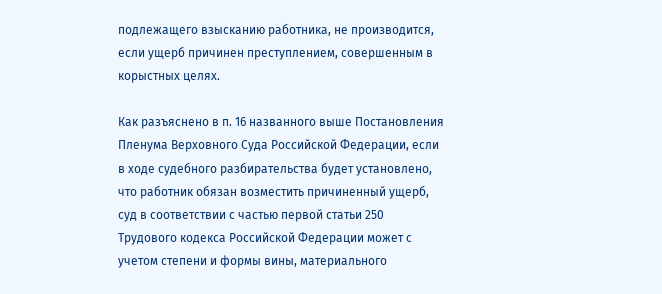подлежащего взысканию работника, не производится, если ущерб причинен преступлением, совершенным в корыстных целях.

Как разъяснено в п. 16 названного выше Постановления Пленума Верховного Суда Российской Федерации, если в ходе судебного разбирательства будет установлено, что работник обязан возместить причиненный ущерб, суд в соответствии с частью первой статьи 250 Трудового кодекса Российской Федерации может с учетом степени и формы вины, материального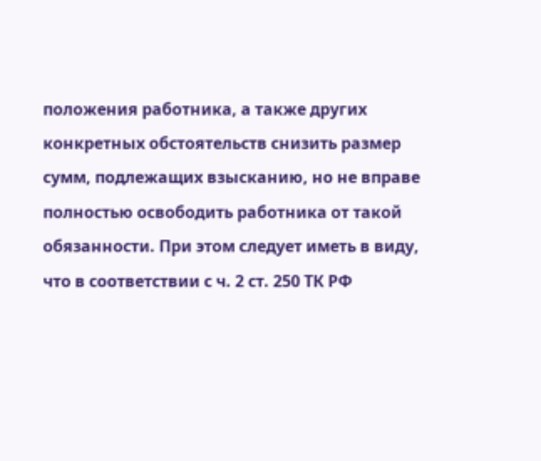положения работника, а также других конкретных обстоятельств снизить размер сумм, подлежащих взысканию, но не вправе полностью освободить работника от такой обязанности. При этом следует иметь в виду, что в соответствии с ч. 2 ст. 250 ТК РФ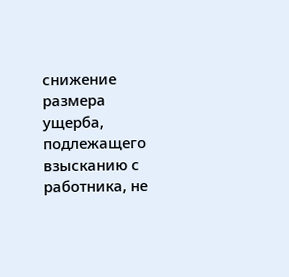снижение размера ущерба, подлежащего взысканию с работника, не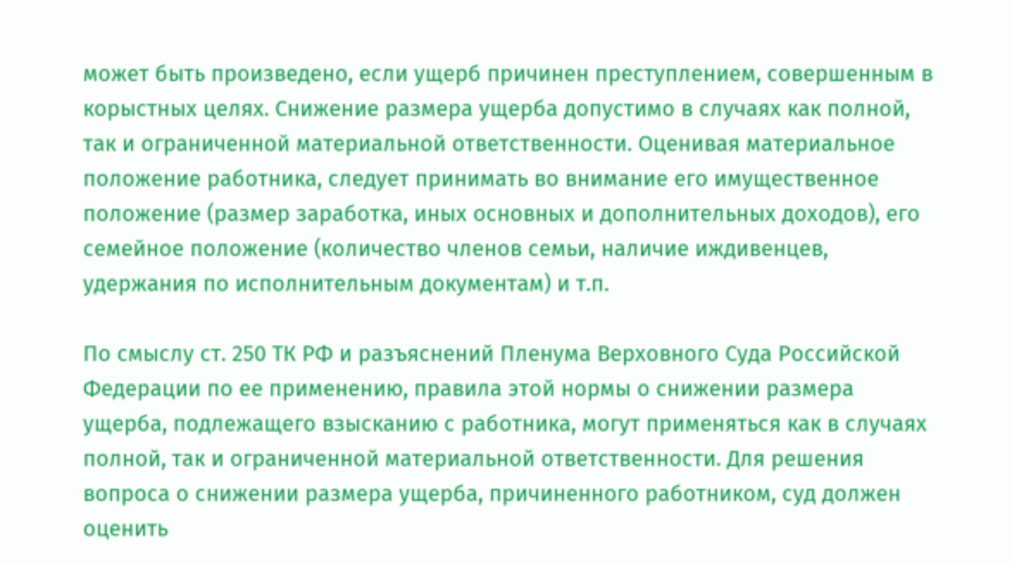может быть произведено, если ущерб причинен преступлением, совершенным в корыстных целях. Снижение размера ущерба допустимо в случаях как полной, так и ограниченной материальной ответственности. Оценивая материальное положение работника, следует принимать во внимание его имущественное положение (размер заработка, иных основных и дополнительных доходов), его семейное положение (количество членов семьи, наличие иждивенцев, удержания по исполнительным документам) и т.п.

По смыслу ст. 250 ТК РФ и разъяснений Пленума Верховного Суда Российской Федерации по ее применению, правила этой нормы о снижении размера ущерба, подлежащего взысканию с работника, могут применяться как в случаях полной, так и ограниченной материальной ответственности. Для решения вопроса о снижении размера ущерба, причиненного работником, суд должен оценить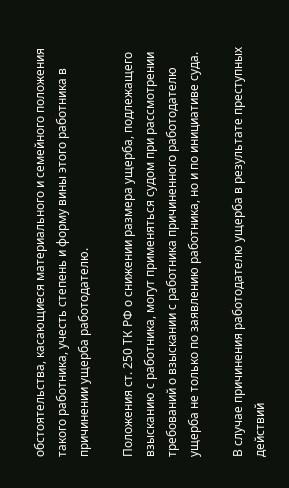обстоятельства, касающиеся материального и семейного положения такого работника, учесть степень и форму вины этого работника в причинении ущерба работодателю.

Положения ст. 250 ТК РФ о снижении размера ущерба, подлежащего взысканию с работника, могут применяться судом при рассмотрении требований о взыскании с работника причиненного работодателю ущерба не только по заявлению работника, но и по инициативе суда.

В случае причинения работодателю ущерба в результате преступных действий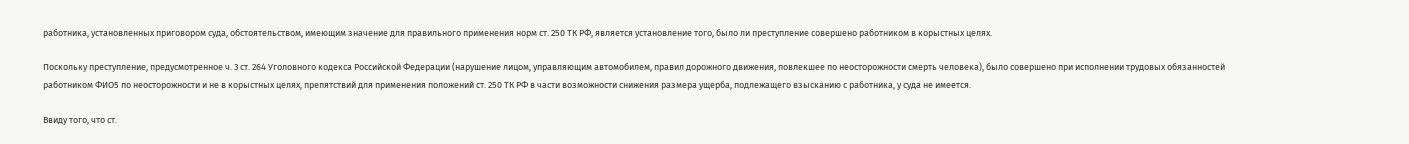работника, установленных приговором суда, обстоятельством, имеющим значение для правильного применения норм ст. 250 ТК РФ, является установление того, было ли преступление совершено работником в корыстных целях.

Поскольку преступление, предусмотренное ч. 3 ст. 264 Уголовного кодекса Российской Федерации (нарушение лицом, управляющим автомобилем, правил дорожного движения, повлекшее по неосторожности смерть человека), было совершено при исполнении трудовых обязанностей работником ФИО5 по неосторожности и не в корыстных целях, препятствий для применения положений ст. 250 ТК РФ в части возможности снижения размера ущерба, подлежащего взысканию с работника, у суда не имеется.

Ввиду того, что ст.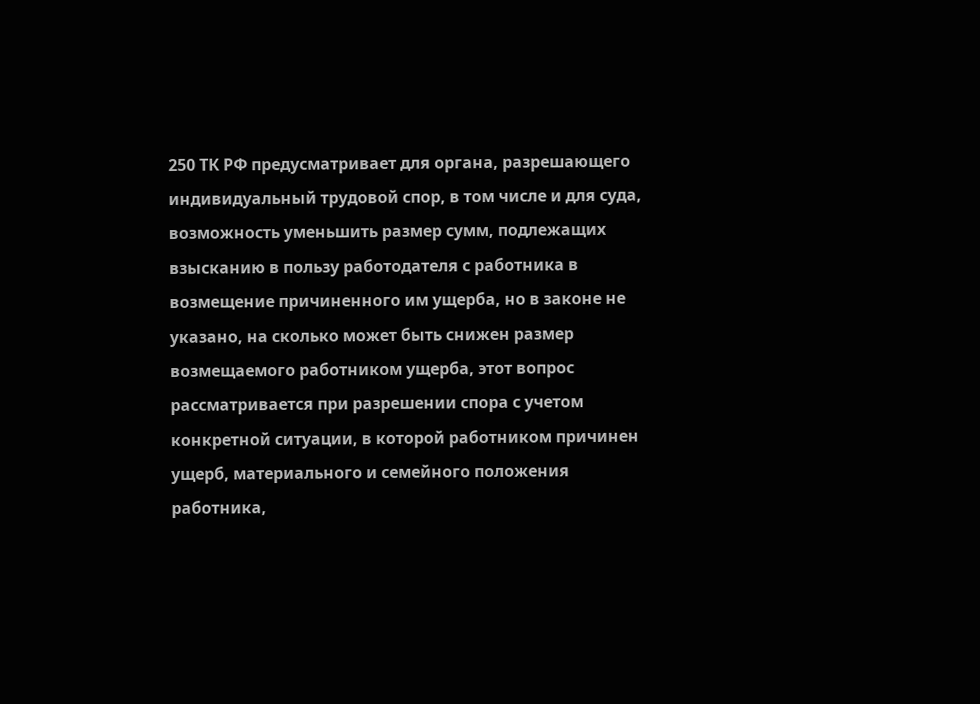250 ТК РФ предусматривает для органа, разрешающего индивидуальный трудовой спор, в том числе и для суда, возможность уменьшить размер сумм, подлежащих взысканию в пользу работодателя с работника в возмещение причиненного им ущерба, но в законе не указано, на сколько может быть снижен размер возмещаемого работником ущерба, этот вопрос рассматривается при разрешении спора с учетом конкретной ситуации, в которой работником причинен ущерб, материального и семейного положения работника,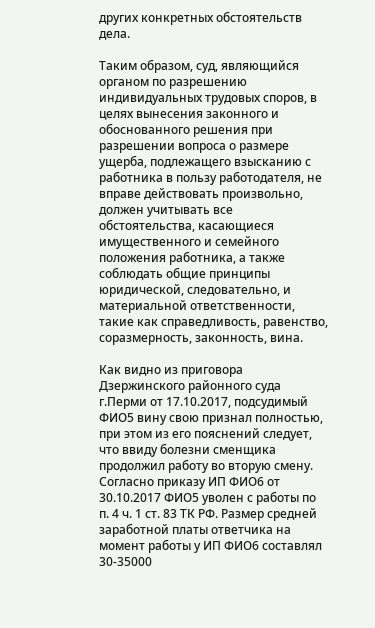других конкретных обстоятельств дела.

Таким образом, суд, являющийся органом по разрешению индивидуальных трудовых споров, в целях вынесения законного и обоснованного решения при разрешении вопроса о размере ущерба, подлежащего взысканию с работника в пользу работодателя, не вправе действовать произвольно, должен учитывать все обстоятельства, касающиеся имущественного и семейного положения работника, а также соблюдать общие принципы юридической, следовательно, и материальной ответственности, такие как справедливость, равенство, соразмерность, законность, вина.

Как видно из приговора Дзержинского районного суда г.Перми от 17.10.2017, подсудимый ФИО5 вину свою признал полностью, при этом из его пояснений следует, что ввиду болезни сменщика продолжил работу во вторую смену. Согласно приказу ИП ФИО6 от 30.10.2017 ФИО5 уволен с работы по п. 4 ч. 1 ст. 83 ТК РФ. Размер средней заработной платы ответчика на момент работы у ИП ФИО6 составлял 30-35000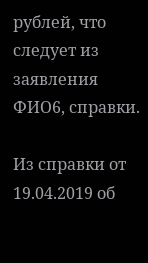рублей, что следует из заявления ФИО6, справки.

Из справки от 19.04.2019 об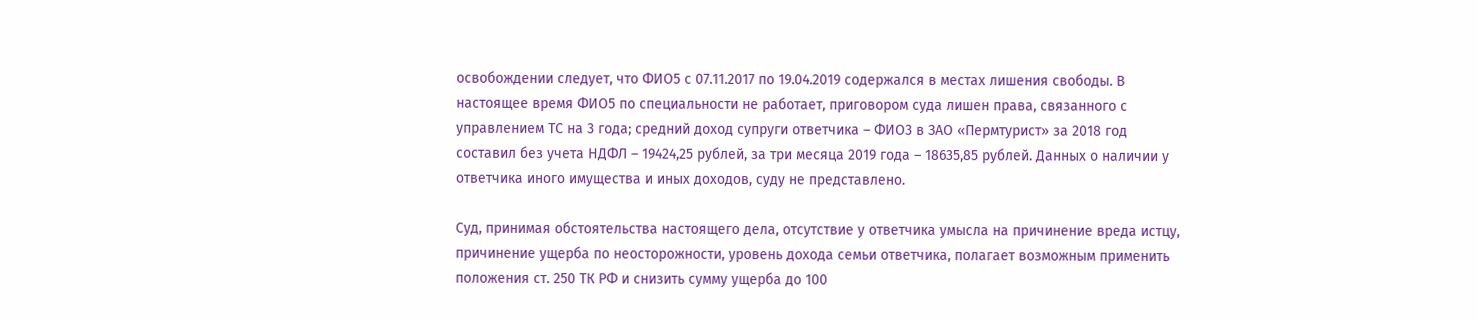освобождении следует, что ФИО5 с 07.11.2017 по 19.04.2019 содержался в местах лишения свободы. В настоящее время ФИО5 по специальности не работает, приговором суда лишен права, связанного с управлением ТС на 3 года; средний доход супруги ответчика – ФИО3 в ЗАО «Пермтурист» за 2018 год составил без учета НДФЛ – 19424,25 рублей, за три месяца 2019 года – 18635,85 рублей. Данных о наличии у ответчика иного имущества и иных доходов, суду не представлено.

Суд, принимая обстоятельства настоящего дела, отсутствие у ответчика умысла на причинение вреда истцу, причинение ущерба по неосторожности, уровень дохода семьи ответчика, полагает возможным применить положения ст. 250 ТК РФ и снизить сумму ущерба до 100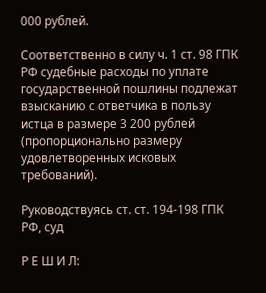000 рублей.

Соответственно в силу ч. 1 ст. 98 ГПК РФ судебные расходы по уплате государственной пошлины подлежат взысканию с ответчика в пользу истца в размере 3 200 рублей (пропорционально размеру удовлетворенных исковых требований).

Руководствуясь ст. ст. 194-198 ГПК РФ, суд

Р Е Ш И Л: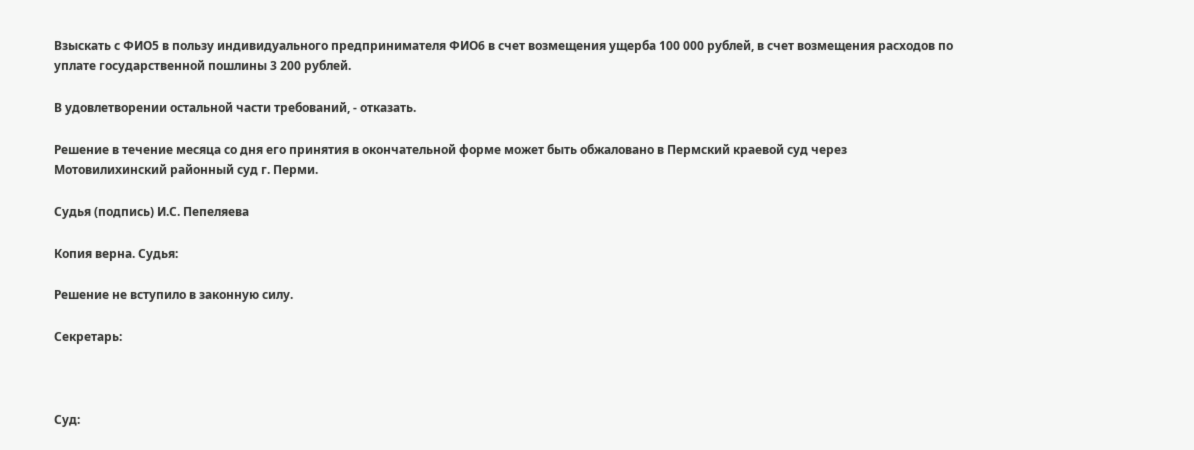Взыскать с ФИО5 в пользу индивидуального предпринимателя ФИО6 в счет возмещения ущерба 100 000 рублей, в счет возмещения расходов по уплате государственной пошлины 3 200 рублей.

В удовлетворении остальной части требований, - отказать.

Решение в течение месяца со дня его принятия в окончательной форме может быть обжаловано в Пермский краевой суд через Мотовилихинский районный суд г. Перми.

Судья (подпись) И.С. Пепеляева

Копия верна. Судья:

Решение не вступило в законную силу.

Секретарь:



Суд: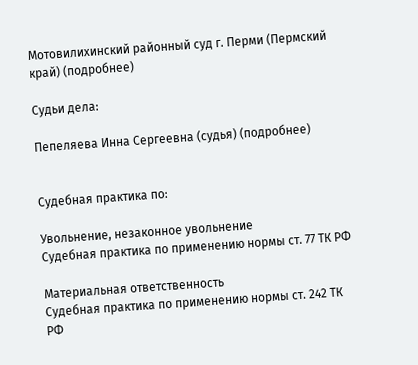Мотовилихинский районный суд г. Перми (Пермский край) (подробнее)

Судьи дела:

Пепеляева Инна Сергеевна (судья) (подробнее)


Судебная практика по:

Увольнение, незаконное увольнение
Судебная практика по применению нормы ст. 77 ТК РФ

Материальная ответственность
Судебная практика по применению нормы ст. 242 ТК РФ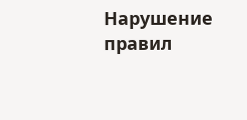Нарушение правил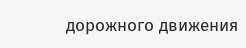дорожного движения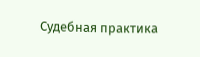Судебная практика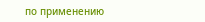по применению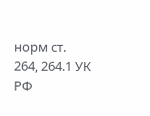норм ст. 264, 264.1 УК РФ